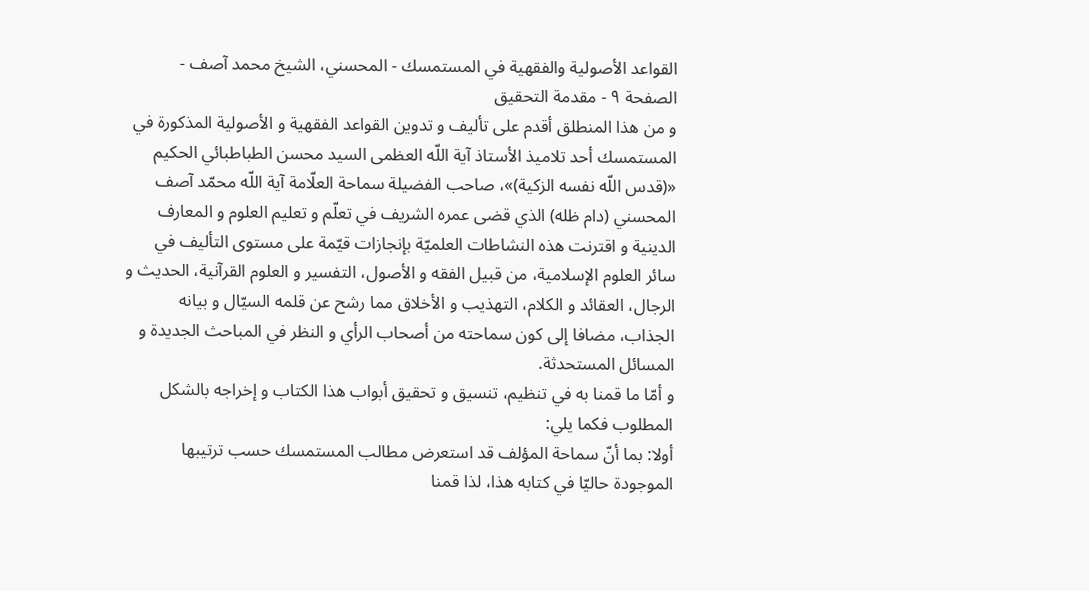القواعد الأصولية والفقهية في المستمسك - المحسني، الشيخ محمد آصف - الصفحة ٩ - مقدمة التحقيق
و من هذا المنطلق أقدم على تأليف و تدوين القواعد الفقهية و الأصولية المذكورة في المستمسك أحد تلاميذ الأستاذ آية اللّه العظمى السيد محسن الطباطبائي الحكيم «(قدس اللّه نفسه الزكية)»، صاحب الفضيلة سماحة العلّامة آية اللّه محمّد آصف المحسني (دام ظله) الذي قضى عمره الشريف في تعلّم و تعليم العلوم و المعارف الدينية و اقترنت هذه النشاطات العلميّة بإنجازات قيّمة على مستوى التأليف في سائر العلوم الإسلامية، من قبيل الفقه و الأصول، التفسير و العلوم القرآنية، الحديث و الرجال، العقائد و الكلام، التهذيب و الأخلاق مما رشح عن قلمه السيّال و بيانه الجذاب، مضافا إلى كون سماحته من أصحاب الرأي و النظر في المباحث الجديدة و المسائل المستحدثة.
و أمّا ما قمنا به في تنظيم، تنسيق و تحقيق أبواب هذا الكتاب و إخراجه بالشكل المطلوب فكما يلي:
أولا: بما أنّ سماحة المؤلف قد استعرض مطالب المستمسك حسب ترتيبها الموجودة حاليّا في كتابه هذا، لذا قمنا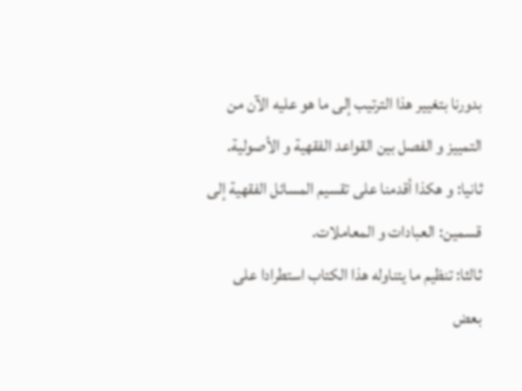بدورنا بتغيير هذا الترتيب إلى ما هو عليه الآن من التمييز و الفصل بين القواعد الفقهية و الأصولية.
ثانيا: و هكذا أقدمنا على تقسيم المسائل الفقهية إلى قسمين: العبادات و المعاملات.
ثالثا: تنظيم ما يتناوله هذا الكتاب استطرادا على بعض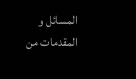المسائل و المقدمات من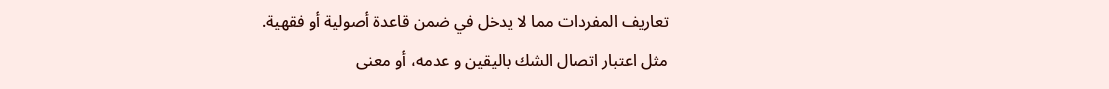تعاريف المفردات مما لا يدخل في ضمن قاعدة أصولية أو فقهية.
مثل اعتبار اتصال الشك باليقين و عدمه، أو معنى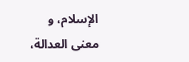الإسلام، و معنى العدالة،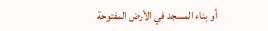أو بناء المسجد في الأرض المفتوحة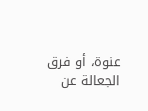عنوة، أو فرق الجعالة عن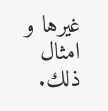غيرها و امثال ذلك.